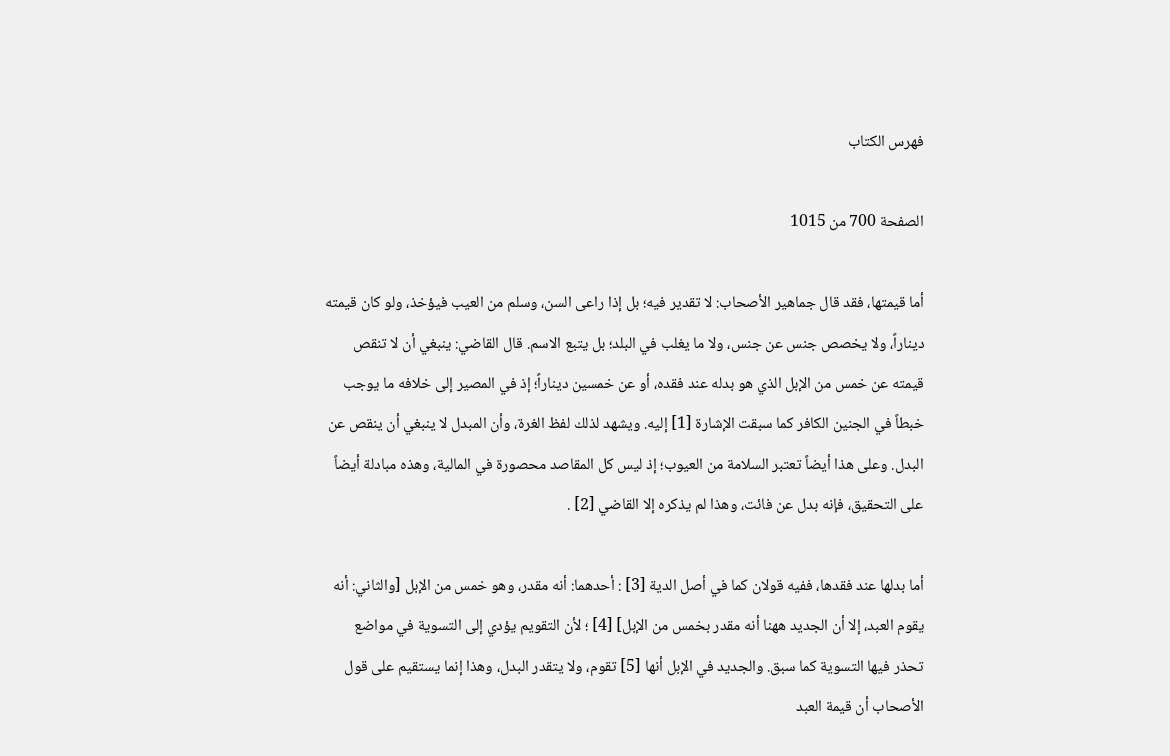فهرس الكتاب

الصفحة 700 من 1015

أما قيمتها، فقد قال جماهير الأصحاب: لا تقدير فيه؛ بل إذا راعى السن، وسلم من العيب فيؤخذ، ولو كان قيمته ديناراً، ولا يخصص جنس عن جنس، ولا ما يغلب في البلد؛ بل يتبع الاسم. قال القاضي: ينبغي أن لا تنقص قيمته عن خمس من الإبل الذي هو بدله عند فقده، أو عن خمسين ديناراً؛ إذ في المصير إلى خلافه ما يوجب خبطاً في الجنين الكافر كما سبقت الإشارة [1] إليه. ويشهد لذلك لفظ الغرة، وأن المبدل لا ينبغي أن ينقص عن البدل. وعلى هذا أيضاً تعتبر السلامة من العيوب؛ إذ ليس كل المقاصد محصورة في المالية، وهذه مبادلة أيضاً على التحقيق، فإنه بدل عن فائت، وهذا لم يذكره إلا القاضي [2] .

أما بدلها عند فقدها، ففيه قولان كما في أصل الدية [3] : أحدهما: أنه مقدر، وهو خمس من الإبل [والثاني: أنه يقوم العبد، إلا أن الجديد ههنا أنه مقدر بخمس من الإبل] [4] ؛ لأن التقويم يؤدي إلى التسوية في مواضع تحذر فيها التسوية كما سبق. والجديد في الإبل أنها [5] تقوم، ولا يتقدر البدل، وهذا إنما يستقيم على قول الأصحاب أن قيمة العبد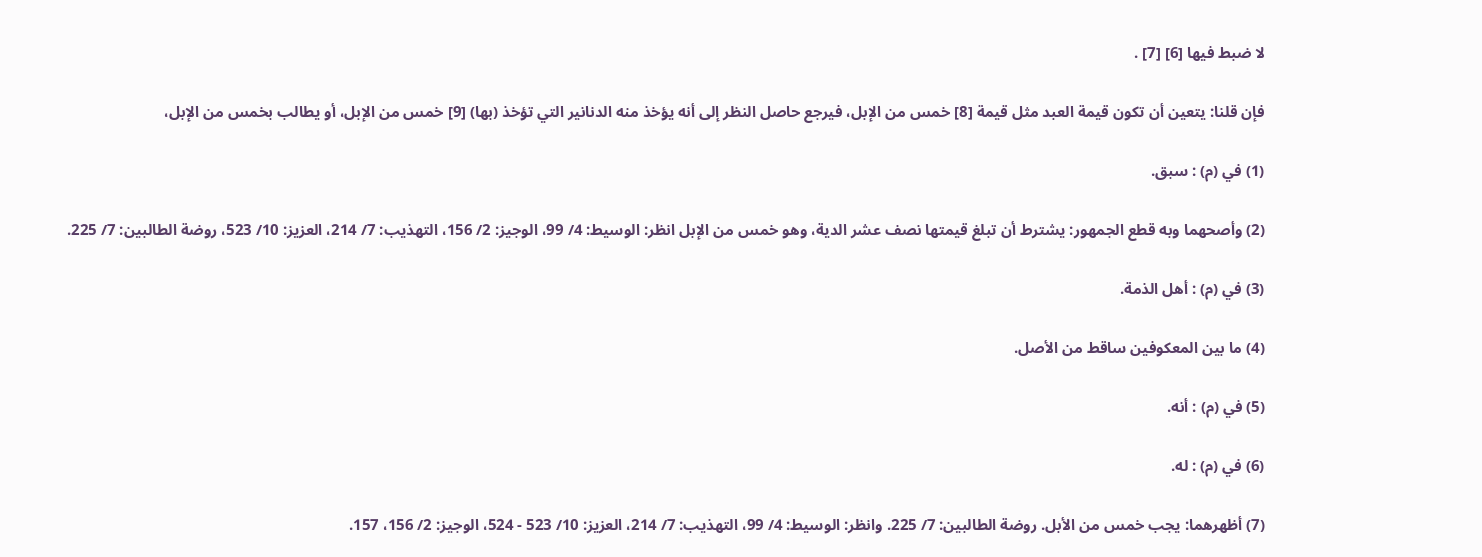لا ضبط فيها [6] [7] .

فإن قلنا: يتعين أن تكون قيمة العبد مثل قيمة [8] خمس من الإبل، فيرجع حاصل النظر إلى أنه يؤخذ منه الدنانير التي تؤخذ (بها) [9] خمس من الإبل، أو يطالب بخمس من الإبل،

(1) في (م) : سبق.

(2) وأصحهما وبه قطع الجمهور: يشترط أن تبلغ قيمتها نصف عشر الدية، وهو خمس من الإبل انظر: الوسيط: 4/ 99، الوجيز: 2/ 156، التهذيب: 7/ 214، العزيز: 10/ 523، روضة الطالبين: 7/ 225.

(3) في (م) : أهل الذمة.

(4) ما بين المعكوفين ساقط من الأصل.

(5) في (م) : أنه.

(6) في (م) : له.

(7) أظهرهما: يجب خمس من الأبل. روضة الطالبين: 7/ 225. وانظر: الوسيط: 4/ 99، التهذيب: 7/ 214، العزيز: 10/ 523 - 524، الوجيز: 2/ 156، 157.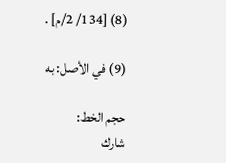(8) [134/ 2/م] .

(9) في الأصل: به

حجم الخط:
شارك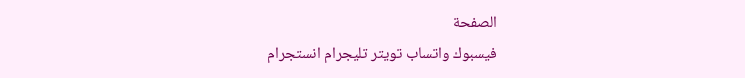الصفحة
فيسبوك واتساب تويتر تليجرام انستجرام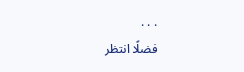. . .
فضلًا انتظر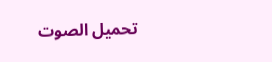تحميل الصوت